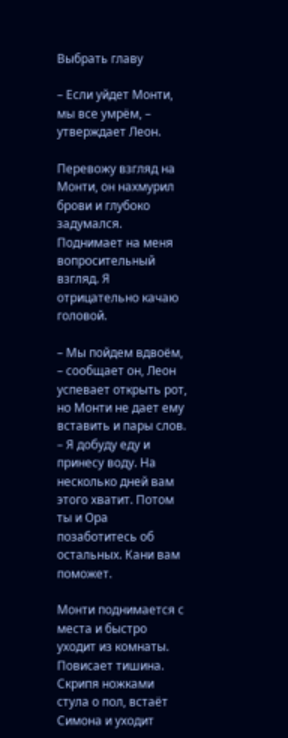Выбрать главу

– Если уйдет Монти, мы все умрём, – утверждает Леон.

Перевожу взгляд на Монти, он нахмурил брови и глубоко задумался. Поднимает на меня вопросительный взгляд. Я отрицательно качаю головой.

– Мы пойдем вдвоём, – сообщает он, Леон успевает открыть рот, но Монти не дает ему вставить и пары слов. – Я добуду еду и принесу воду. На несколько дней вам этого хватит. Потом ты и Ора позаботитесь об остальных. Кани вам поможет.

Монти поднимается с места и быстро уходит из комнаты. Повисает тишина. Скрипя ножками стула о пол, встаёт Симона и уходит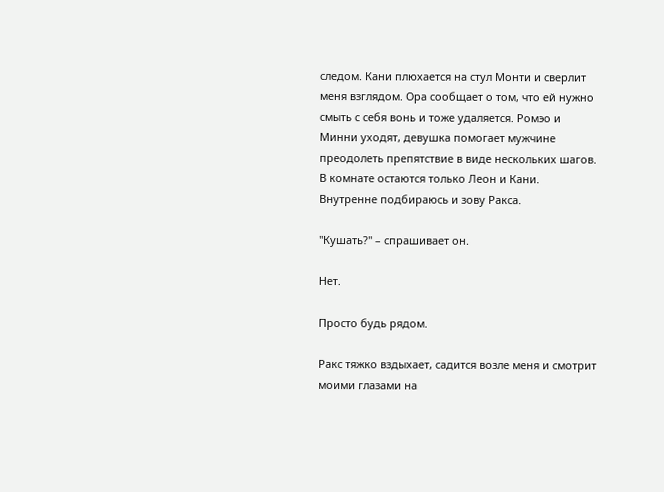следом. Кани плюхается на стул Монти и сверлит меня взглядом. Ора сообщает о том, что ей нужно смыть с себя вонь и тоже удаляется. Ромэо и Минни уходят, девушка помогает мужчине преодолеть препятствие в виде нескольких шагов. В комнате остаются только Леон и Кани. Внутренне подбираюсь и зову Ракса.

"Кушать?" – спрашивает он.

Нет.

Просто будь рядом.

Ракс тяжко вздыхает, садится возле меня и смотрит моими глазами на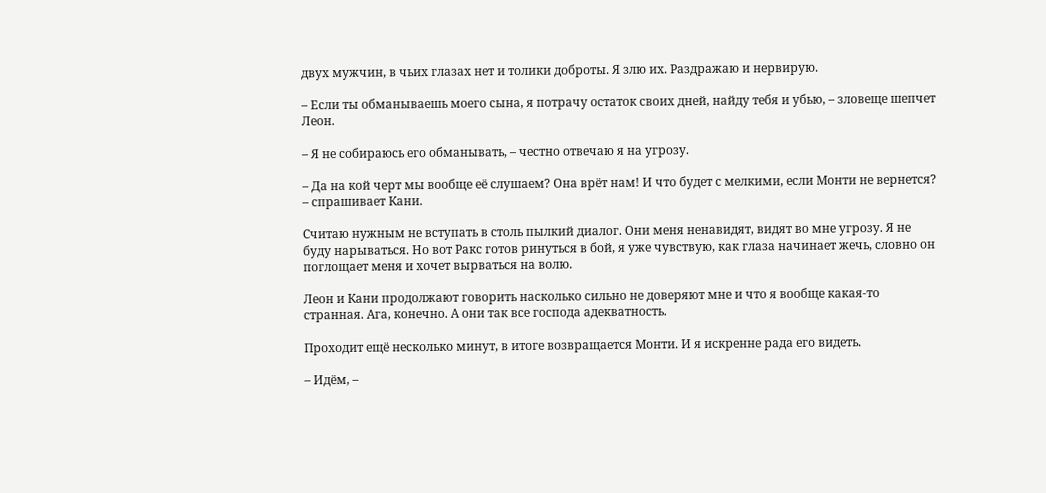двух мужчин, в чьих глазах нет и толики доброты. Я злю их. Раздражаю и нервирую.

– Если ты обманываешь моего сына, я потрачу остаток своих дней, найду тебя и убью, – зловеще шепчет Леон.

– Я не собираюсь его обманывать, – честно отвечаю я на угрозу.

– Да на кой черт мы вообще её слушаем? Она врёт нам! И что будет с мелкими, если Монти не вернется? – спрашивает Кани.

Считаю нужным не вступать в столь пылкий диалог. Они меня ненавидят, видят во мне угрозу. Я не буду нарываться. Но вот Ракс готов ринуться в бой, я уже чувствую, как глаза начинает жечь, словно он поглощает меня и хочет вырваться на волю.

Леон и Кани продолжают говорить насколько сильно не доверяют мне и что я вообще какая-то странная. Ага, конечно. А они так все господа адекватность.

Проходит ещё несколько минут, в итоге возвращается Монти. И я искренне рада его видеть.

– Идём, –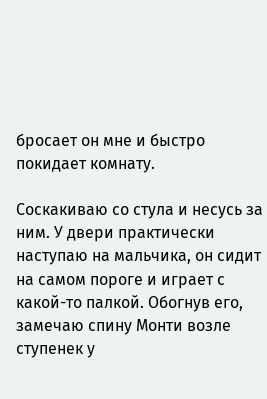бросает он мне и быстро покидает комнату.

Соскакиваю со стула и несусь за ним. У двери практически наступаю на мальчика, он сидит на самом пороге и играет с какой-то палкой. Обогнув его, замечаю спину Монти возле ступенек у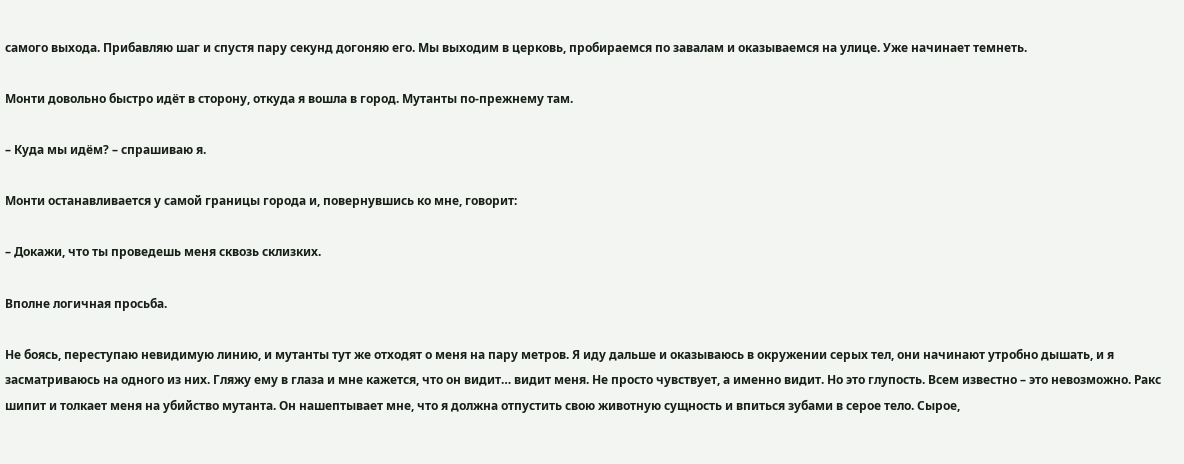самого выхода. Прибавляю шаг и спустя пару секунд догоняю его. Мы выходим в церковь, пробираемся по завалам и оказываемся на улице. Уже начинает темнеть.

Монти довольно быстро идёт в сторону, откуда я вошла в город. Мутанты по-прежнему там.

– Куда мы идём? – спрашиваю я.

Монти останавливается у самой границы города и, повернувшись ко мне, говорит:

– Докажи, что ты проведешь меня сквозь склизких.

Вполне логичная просьба.

Не боясь, переступаю невидимую линию, и мутанты тут же отходят о меня на пару метров. Я иду дальше и оказываюсь в окружении серых тел, они начинают утробно дышать, и я засматриваюсь на одного из них. Гляжу ему в глаза и мне кажется, что он видит… видит меня. Не просто чувствует, а именно видит. Но это глупость. Всем известно – это невозможно. Ракс шипит и толкает меня на убийство мутанта. Он нашептывает мне, что я должна отпустить свою животную сущность и впиться зубами в серое тело. Сырое,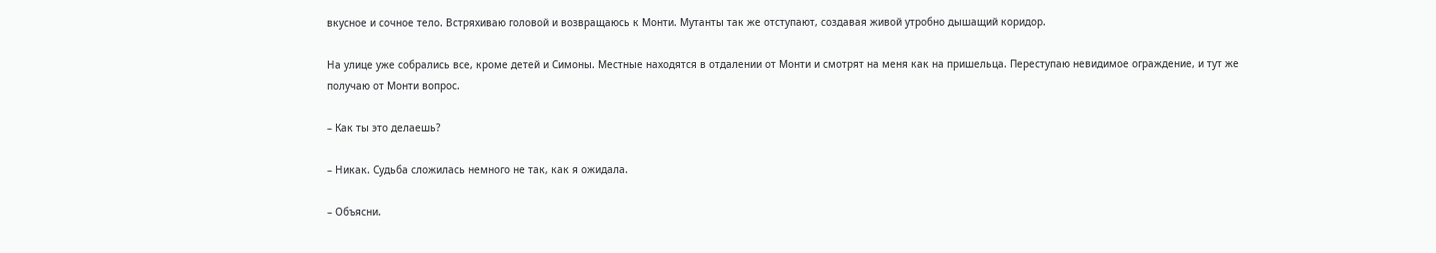вкусное и сочное тело. Встряхиваю головой и возвращаюсь к Монти. Мутанты так же отступают, создавая живой утробно дышащий коридор.

На улице уже собрались все, кроме детей и Симоны. Местные находятся в отдалении от Монти и смотрят на меня как на пришельца. Переступаю невидимое ограждение, и тут же получаю от Монти вопрос.

– Как ты это делаешь?

– Никак. Судьба сложилась немного не так, как я ожидала.

– Объясни.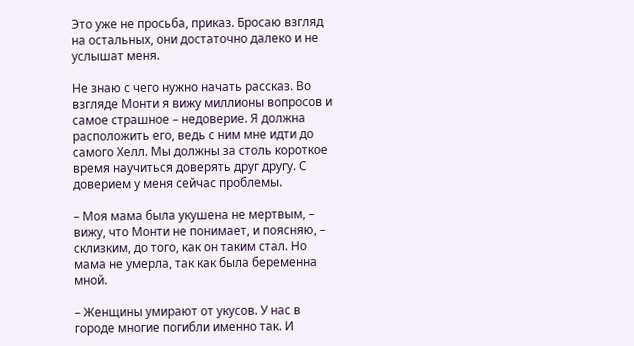Это уже не просьба, приказ. Бросаю взгляд на остальных, они достаточно далеко и не услышат меня.

Не знаю с чего нужно начать рассказ. Во взгляде Монти я вижу миллионы вопросов и самое страшное – недоверие. Я должна расположить его, ведь с ним мне идти до самого Хелл. Мы должны за столь короткое время научиться доверять друг другу. С доверием у меня сейчас проблемы.

– Моя мама была укушена не мертвым, – вижу, что Монти не понимает, и поясняю, – склизким, до того, как он таким стал. Но мама не умерла, так как была беременна мной.

– Женщины умирают от укусов. У нас в городе многие погибли именно так. И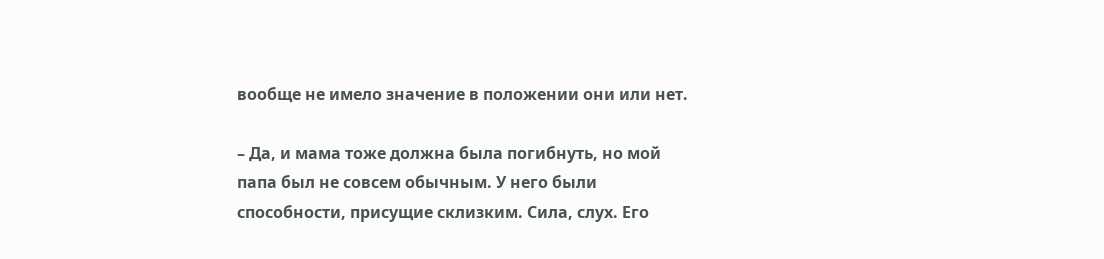вообще не имело значение в положении они или нет.

– Да, и мама тоже должна была погибнуть, но мой папа был не совсем обычным. У него были способности, присущие склизким. Сила, слух. Его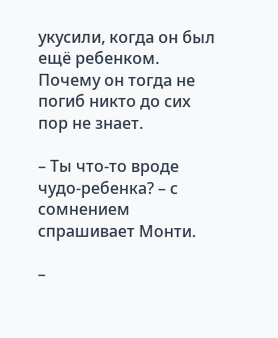укусили, когда он был ещё ребенком. Почему он тогда не погиб никто до сих пор не знает.

– Ты что-то вроде чудо-ребенка? – с сомнением спрашивает Монти.

–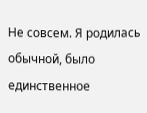Не совсем. Я родилась обычной, было единственное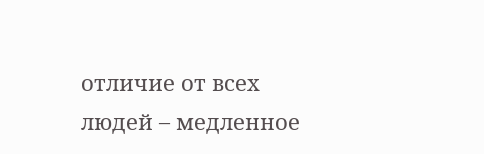отличие от всех людей – медленное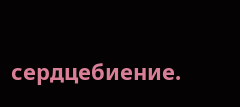сердцебиение.